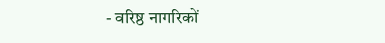- वरिष्ठ नागरिकों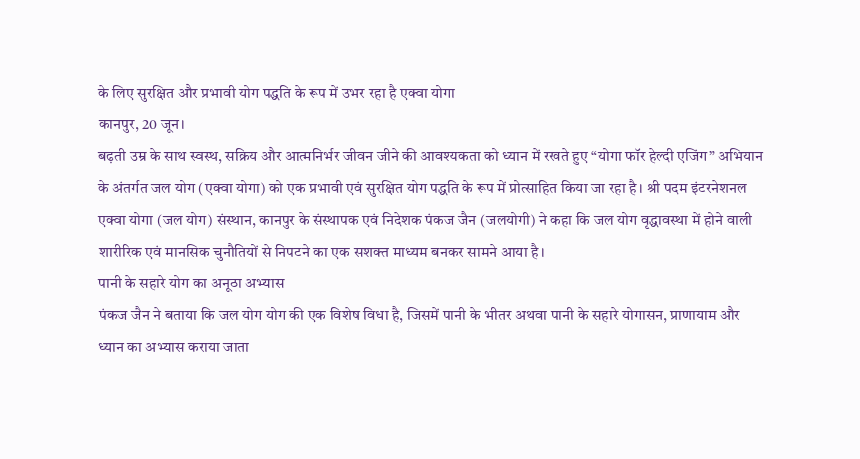के लिए सुरक्षित और प्रभावी योग पद्धति के रूप में उभर रहा है एक्वा योगा
कानपुर, 20 जून।
बढ़ती उम्र के साथ स्वस्थ, सक्रिय और आत्मनिर्भर जीवन जीने की आवश्यकता को ध्यान में रखते हुए “योगा फॉर हेल्दी एजिंग” अभियान के अंतर्गत जल योग (एक्वा योगा) को एक प्रभावी एवं सुरक्षित योग पद्धति के रूप में प्रोत्साहित किया जा रहा है। श्री पदम इंटरनेशनल एक्वा योगा (जल योग) संस्थान, कानपुर के संस्थापक एवं निदेशक पंकज जैन (जलयोगी) ने कहा कि जल योग वृद्धावस्था में होने वाली शारीरिक एवं मानसिक चुनौतियों से निपटने का एक सशक्त माध्यम बनकर सामने आया है।
पानी के सहारे योग का अनूठा अभ्यास
पंकज जैन ने बताया कि जल योग योग की एक विशेष विधा है, जिसमें पानी के भीतर अथवा पानी के सहारे योगासन, प्राणायाम और ध्यान का अभ्यास कराया जाता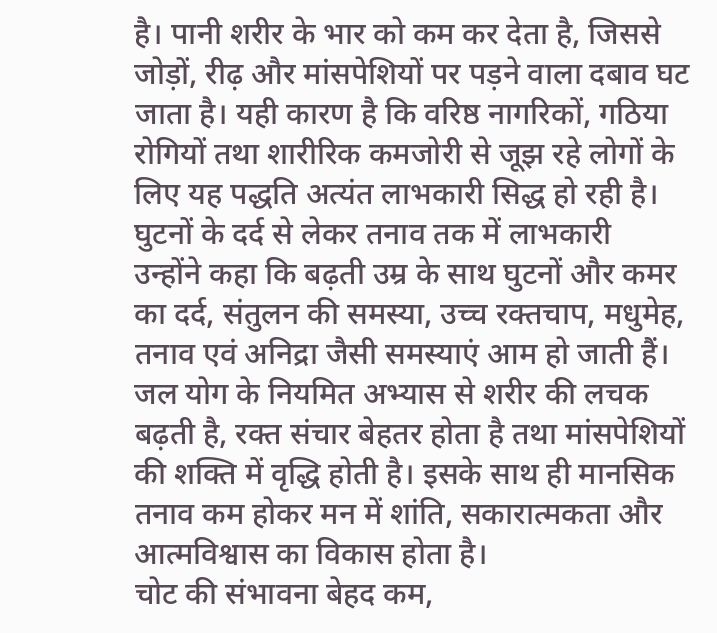है। पानी शरीर के भार को कम कर देता है, जिससे जोड़ों, रीढ़ और मांसपेशियों पर पड़ने वाला दबाव घट जाता है। यही कारण है कि वरिष्ठ नागरिकों, गठिया रोगियों तथा शारीरिक कमजोरी से जूझ रहे लोगों के लिए यह पद्धति अत्यंत लाभकारी सिद्ध हो रही है।
घुटनों के दर्द से लेकर तनाव तक में लाभकारी
उन्होंने कहा कि बढ़ती उम्र के साथ घुटनों और कमर का दर्द, संतुलन की समस्या, उच्च रक्तचाप, मधुमेह, तनाव एवं अनिद्रा जैसी समस्याएं आम हो जाती हैं। जल योग के नियमित अभ्यास से शरीर की लचक बढ़ती है, रक्त संचार बेहतर होता है तथा मांसपेशियों की शक्ति में वृद्धि होती है। इसके साथ ही मानसिक तनाव कम होकर मन में शांति, सकारात्मकता और आत्मविश्वास का विकास होता है।
चोट की संभावना बेहद कम,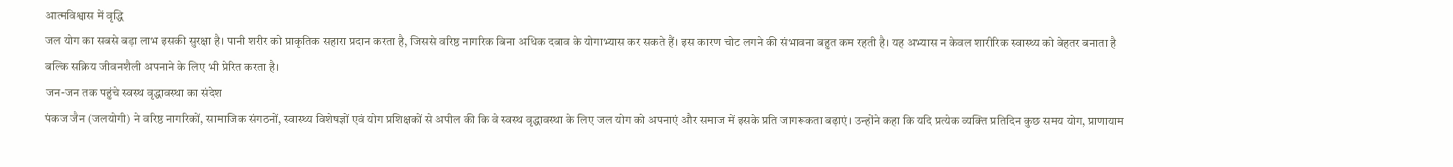आत्मविश्वास में वृद्धि
जल योग का सबसे बड़ा लाभ इसकी सुरक्षा है। पानी शरीर को प्राकृतिक सहारा प्रदान करता है, जिससे वरिष्ठ नागरिक बिना अधिक दबाव के योगाभ्यास कर सकते हैं। इस कारण चोट लगने की संभावना बहुत कम रहती है। यह अभ्यास न केवल शारीरिक स्वास्थ्य को बेहतर बनाता है बल्कि सक्रिय जीवनशैली अपनाने के लिए भी प्रेरित करता है।
जन-जन तक पहुंचे स्वस्थ वृद्धावस्था का संदेश
पंकज जैन (जलयोगी) ने वरिष्ठ नागरिकों, सामाजिक संगठनों, स्वास्थ्य विशेषज्ञों एवं योग प्रशिक्षकों से अपील की कि वे स्वस्थ वृद्धावस्था के लिए जल योग को अपनाएं और समाज में इसके प्रति जागरूकता बढ़ाएं। उन्होंने कहा कि यदि प्रत्येक व्यक्ति प्रतिदिन कुछ समय योग, प्राणायाम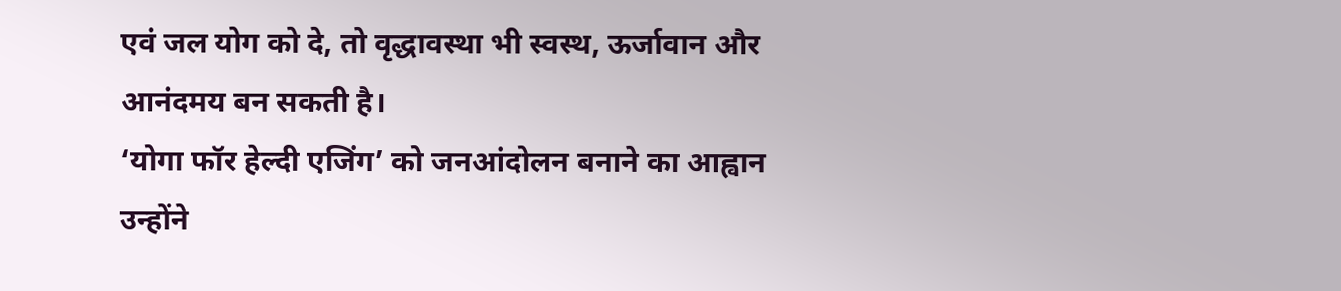एवं जल योग को दे, तो वृद्धावस्था भी स्वस्थ, ऊर्जावान और आनंदमय बन सकती है।
‘योगा फॉर हेल्दी एजिंग’ को जनआंदोलन बनाने का आह्वान
उन्होंने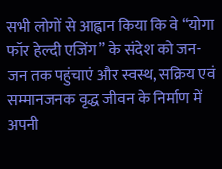सभी लोगों से आह्वान किया कि वे “योगा फॉर हेल्दी एजिंग” के संदेश को जन-जन तक पहुंचाएं और स्वस्थ, सक्रिय एवं सम्मानजनक वृद्ध जीवन के निर्माण में अपनी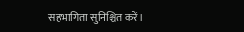सहभागिता सुनिश्चित करें।